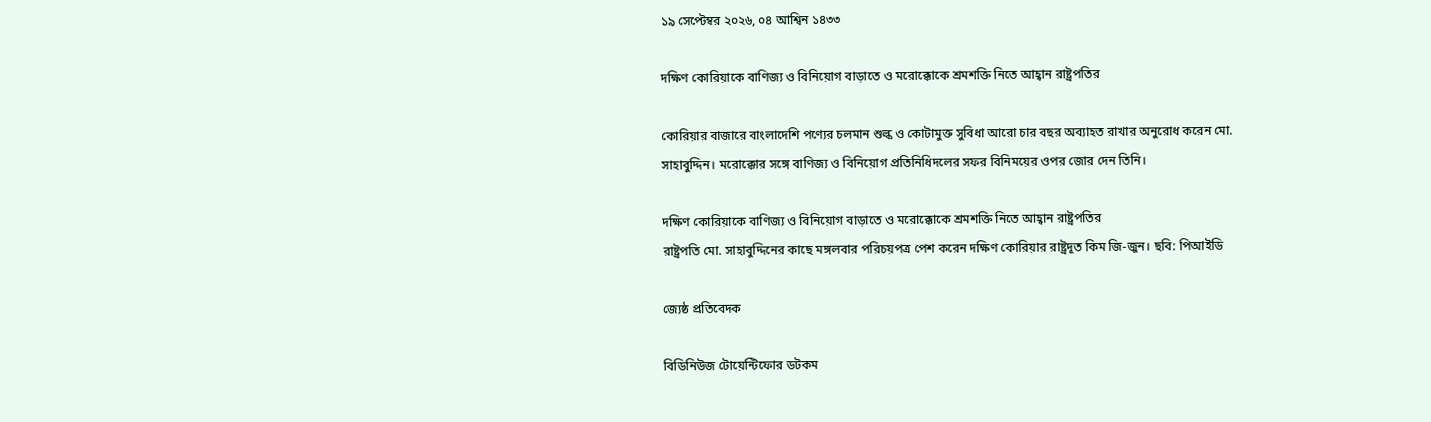১৯ সেপ্টেম্বর ২০২৬, ০৪ আশ্বিন ১৪৩৩

দক্ষিণ কোরিয়াকে বাণিজ্য ও বিনিয়োগ বাড়াতে ও মরোক্কোকে শ্রমশক্তি নিতে আহ্বান রাষ্ট্রপতির

কোরিয়ার বাজারে বাংলাদেশি পণ্যের চলমান শুল্ক ও কোটামুক্ত সুবিধা আরো চার বছর অব্যাহত রাখার অনুরোধ করেন মো. সাহাবুদ্দিন। মরোক্কোর সঙ্গে বাণিজ্য ও বিনিয়োগ প্রতিনিধিদলের সফর বিনিময়ের ওপর জোর দেন তিনি।

দক্ষিণ কোরিয়াকে বাণিজ্য ও বিনিয়োগ বাড়াতে ও মরোক্কোকে শ্রমশক্তি নিতে আহ্বান রাষ্ট্রপতির
রাষ্ট্রপতি মো. সাহাবুদ্দিনের কাছে মঙ্গলবার পরিচয়পত্র পেশ করেন দক্ষিণ কোরিয়ার রাষ্ট্রদূত কিম জি-জুন। ছবি: পিআইডি

জ্যেষ্ঠ প্রতিবেদক

বিডিনিউজ টোয়েন্টিফোর ডটকম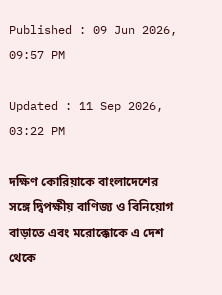Published : 09 Jun 2026, 09:57 PM

Updated : 11 Sep 2026, 03:22 PM

দক্ষিণ কোরিয়াকে বাংলাদেশের সঙ্গে দ্বিপক্ষীয় বাণিজ্য ও বিনিয়োগ বাড়াতে এবং মরোক্কোকে এ দেশ থেকে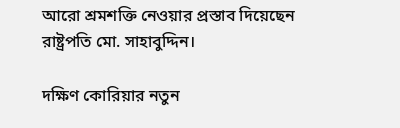আরো শ্রমশক্তি নেওয়ার প্রস্তাব দিয়েছেন রাষ্ট্রপতি মো. সাহাবুদ্দিন।

দক্ষিণ কোরিয়ার নতুন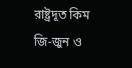রাষ্ট্রদূত কিম জি-জুন ও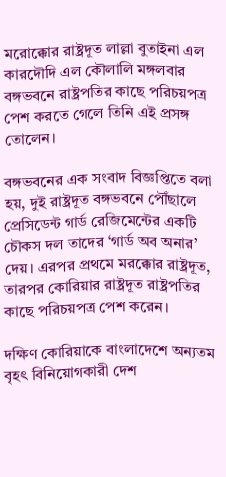মরোক্কোর রাষ্ট্রদূত লাল্লা বুতাইনা এল কারদৌদি এল কৌলালি মঙ্গলবার বঙ্গভবনে রাষ্ট্রপতির কাছে পরিচয়পত্র পেশ করতে গেলে তিনি এই প্রসঙ্গ তোলেন।

বঙ্গভবনের এক সংবাদ বিজ্ঞপ্তিতে বলা হয়, দুই রাষ্ট্রদূত বঙ্গভবনে পৌঁছালে প্রেসিডেন্ট গার্ড রেজিমেন্টের একটি চৌকস দল তাদের ‘গার্ড অব অনার’ দেয়। এরপর প্রথমে মরক্কোর রাষ্ট্রদূত, তারপর কোরিয়ার রাষ্ট্রদূত রাষ্ট্রপতির কাছে পরিচয়পত্র পেশ করেন।

দক্ষিণ কোরিয়াকে বাংলাদেশে অন্যতম বৃহৎ বিনিয়োগকারী দেশ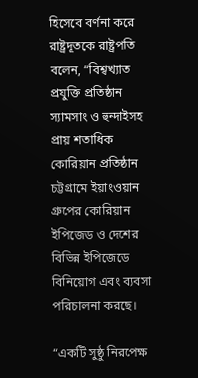হিসেবে বর্ণনা করে রাষ্ট্রদূতকে রাষ্ট্রপতি বলেন, “বিশ্বখ্যাত প্রযুক্তি প্রতিষ্ঠান স্যামসাং ও হুন্দাইসহ প্রায় শতাধিক কোরিয়ান প্রতিষ্ঠান চট্টগ্রামে ইয়াংওয়ান গ্রুপের কোরিয়ান ইপিজেড ও দেশের বিভিন্ন ইপিজেডে বিনিয়োগ এবং ব্যবসা পরিচালনা করছে।

“একটি সুষ্ঠু নিরপেক্ষ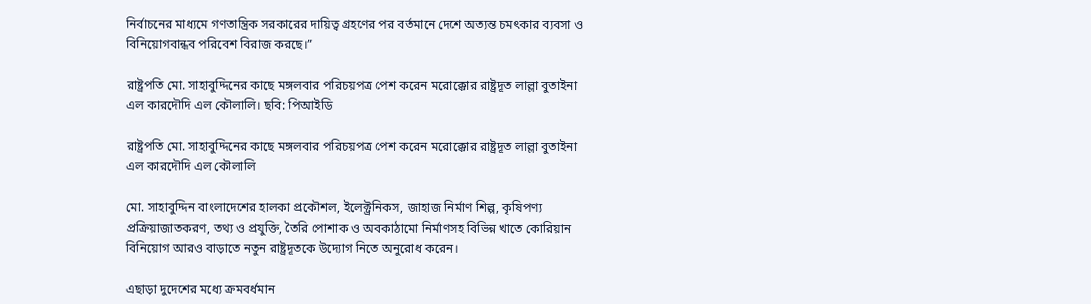নির্বাচনের মাধ্যমে গণতান্ত্রিক সরকারের দায়িত্ব গ্রহণের পর বর্তমানে দেশে অত্যন্ত চমৎকার ব্যবসা ও বিনিয়োগবান্ধব পরিবেশ বিরাজ করছে।”

রাষ্ট্রপতি মো. সাহাবুদ্দিনের কাছে মঙ্গলবার পরিচয়পত্র পেশ করেন মরোক্কোর রাষ্ট্রদূত লাল্লা বুতাইনা এল কারদৌদি এল কৌলালি। ছবি: পিআইডি

রাষ্ট্রপতি মো. সাহাবুদ্দিনের কাছে মঙ্গলবার পরিচয়পত্র পেশ করেন মরোক্কোর রাষ্ট্রদূত লাল্লা বুতাইনা এল কারদৌদি এল কৌলালি

মো. সাহাবুদ্দিন বাংলাদেশের হালকা প্রকৌশল, ইলেক্ট্রনিকস, জাহাজ নির্মাণ শিল্প, কৃষিপণ্য প্রক্রিয়াজাতকরণ, তথ্য ও প্রযুক্তি, তৈরি পোশাক ও অবকাঠামো নির্মাণসহ বিভিন্ন খাতে কোরিয়ান বিনিয়োগ আরও বাড়াতে নতুন রাষ্ট্রদূতকে উদ্যোগ নিতে অনুরোধ করেন।

এছাড়া দুদেশের মধ্যে ক্রমবর্ধমান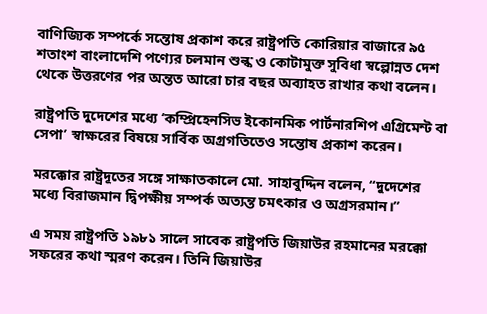বাণিজ্যিক সম্পর্কে সন্তোষ প্রকাশ করে রাষ্ট্রপতি কোরিয়ার বাজারে ৯৫ শতাংশ বাংলাদেশি পণ্যের চলমান শুল্ক ও কোটামুক্ত সুবিধা স্বল্পোন্নত দেশ থেকে উত্তরণের পর অন্তত আরো চার বছর অব্যাহত রাখার কথা বলেন।

রাষ্ট্রপতি দুদেশের মধ্যে ‘কম্প্রিহেনসিভ ইকোনমিক পার্টনারশিপ এগ্রিমেন্ট বা সেপা’ স্বাক্ষরের বিষয়ে সার্বিক অগ্রগতিতেও সন্তোষ প্রকাশ করেন।

মরক্কোর রাষ্ট্রদূতের সঙ্গে সাক্ষাতকালে মো. সাহাবুদ্দিন বলেন, “দুদেশের মধ্যে বিরাজমান দ্বিপক্ষীয় সম্পর্ক অত্যন্ত চমৎকার ও অগ্রসরমান।”

এ সময় রাষ্ট্রপতি ১৯৮১ সালে সাবেক রাষ্ট্রপতি জিয়াউর রহমানের মরক্কো সফরের কথা স্মরণ করেন। তিনি জিয়াউর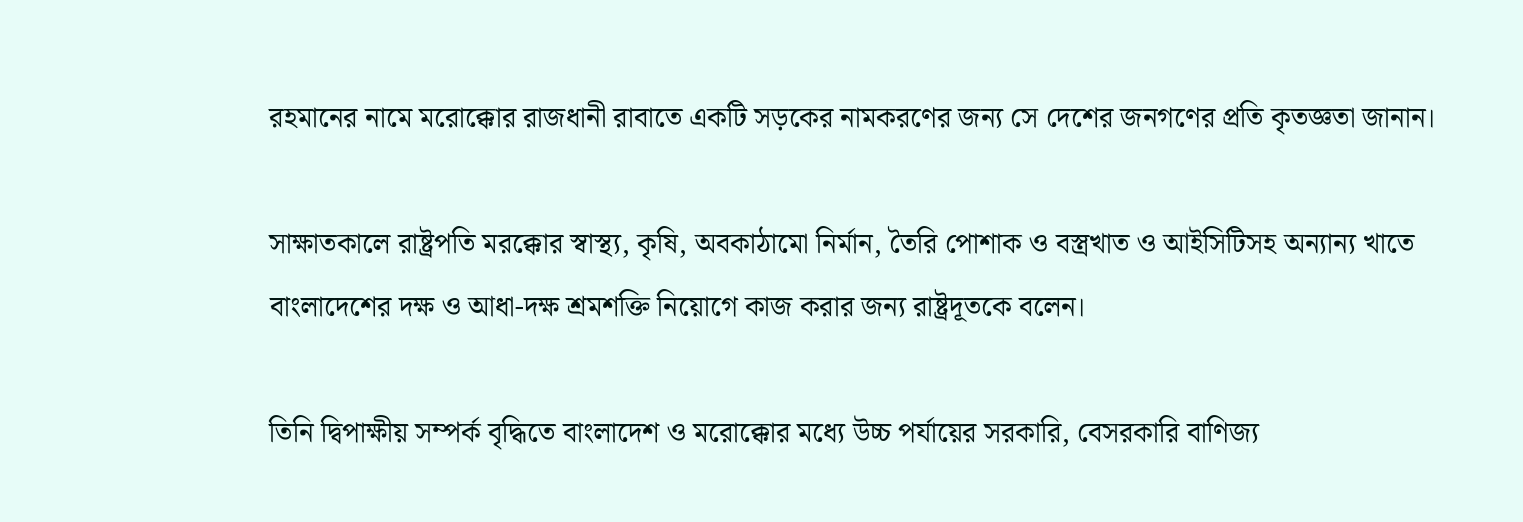রহমানের নামে মরোক্কোর রাজধানী রাবাতে একটি সড়কের নামকরণের জন্য সে দেশের জনগণের প্রতি কৃতজ্ঞতা জানান।

সাক্ষাতকালে রাষ্ট্রপতি মরক্কোর স্বাস্থ্য, কৃষি, অবকাঠামো নির্মান, তৈরি পোশাক ও বস্ত্রখাত ও আইসিটিসহ অন্যান্য খাতে বাংলাদেশের দক্ষ ও আধা-দক্ষ শ্রমশক্তি নিয়োগে কাজ করার জন্য রাষ্ট্রদূতকে বলেন।

তিনি দ্বিপাক্ষীয় সম্পর্ক বৃদ্ধিতে বাংলাদেশ ও মরোক্কোর মধ্যে উচ্চ পর্যায়ের সরকারি, বেসরকারি বাণিজ্য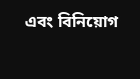এবং বিনিয়োগ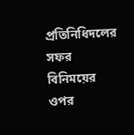প্রতিনিধিদলের সফর বিনিময়ের ওপর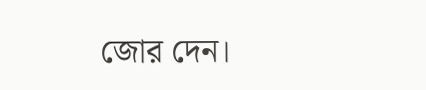জোর দেন।